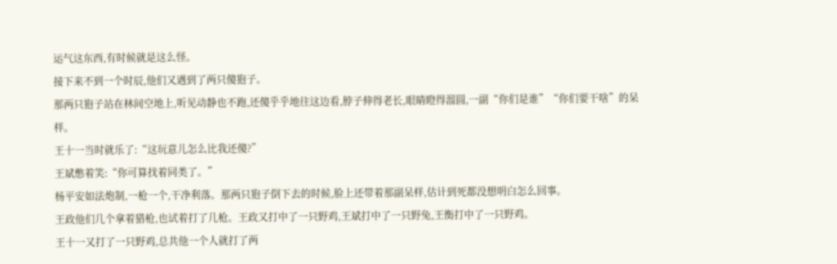运气这东西,有时候就是这么怪。
接下来不到一个时辰,他们又遇到了两只傻狍子。
那两只狍子站在林间空地上,听见动静也不跑,还傻乎乎地往这边看,脖子伸得老长,眼睛瞪得溜圆,一副“你们是谁”“你们要干啥”的呆样。
王十一当时就乐了:“这玩意儿怎么比我还傻?”
王斌憋着笑:“你可算找着同类了。”
杨平安如法炮制,一枪一个,干净利落。那两只狍子倒下去的时候,脸上还带着那副呆样,估计到死都没想明白怎么回事。
王政他们几个拿着猎枪,也试着打了几枪。王政又打中了一只野鸡,王斌打中了一只野兔,王衡打中了一只野鸡。
王十一又打了一只野鸡,总共他一个人就打了两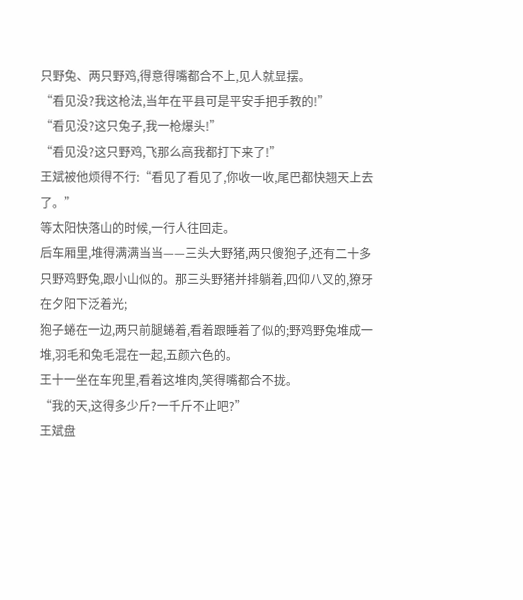只野兔、两只野鸡,得意得嘴都合不上,见人就显摆。
“看见没?我这枪法,当年在平县可是平安手把手教的!”
“看见没?这只兔子,我一枪爆头!”
“看见没?这只野鸡,飞那么高我都打下来了!”
王斌被他烦得不行:“看见了看见了,你收一收,尾巴都快翘天上去了。”
等太阳快落山的时候,一行人往回走。
后车厢里,堆得满满当当——三头大野猪,两只傻狍子,还有二十多只野鸡野兔,跟小山似的。那三头野猪并排躺着,四仰八叉的,獠牙在夕阳下泛着光;
狍子蜷在一边,两只前腿蜷着,看着跟睡着了似的;野鸡野兔堆成一堆,羽毛和兔毛混在一起,五颜六色的。
王十一坐在车兜里,看着这堆肉,笑得嘴都合不拢。
“我的天,这得多少斤?一千斤不止吧?”
王斌盘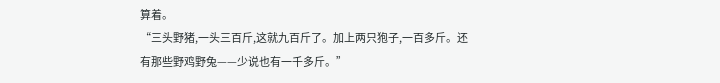算着。
“三头野猪,一头三百斤,这就九百斤了。加上两只狍子,一百多斤。还有那些野鸡野兔——少说也有一千多斤。”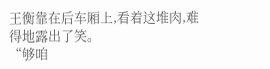王衡靠在后车厢上,看着这堆肉,难得地露出了笑。
“够咱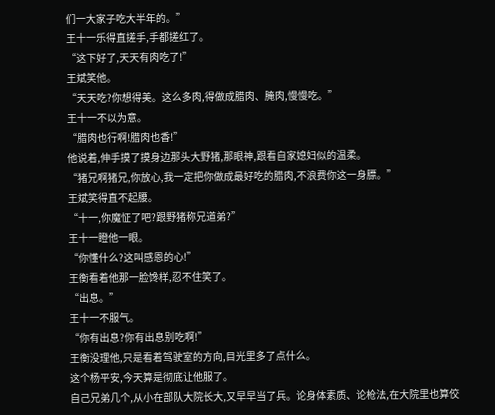们一大家子吃大半年的。”
王十一乐得直搓手,手都搓红了。
“这下好了,天天有肉吃了!”
王斌笑他。
“天天吃?你想得美。这么多肉,得做成腊肉、腌肉,慢慢吃。”
王十一不以为意。
“腊肉也行啊!腊肉也香!”
他说着,伸手摸了摸身边那头大野猪,那眼神,跟看自家媳妇似的温柔。
“猪兄啊猪兄,你放心,我一定把你做成最好吃的腊肉,不浪费你这一身膘。”
王斌笑得直不起腰。
“十一,你魔怔了吧?跟野猪称兄道弟?”
王十一瞪他一眼。
“你懂什么?这叫感恩的心!”
王衡看着他那一脸馋样,忍不住笑了。
“出息。”
王十一不服气。
“你有出息?你有出息别吃啊!”
王衡没理他,只是看着驾驶室的方向,目光里多了点什么。
这个杨平安,今天算是彻底让他服了。
自己兄弟几个,从小在部队大院长大,又早早当了兵。论身体素质、论枪法,在大院里也算佼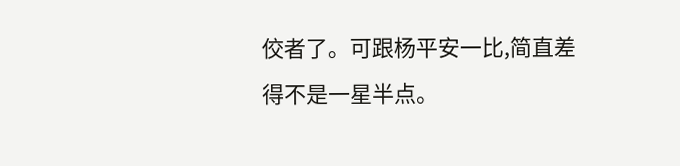佼者了。可跟杨平安一比,简直差得不是一星半点。